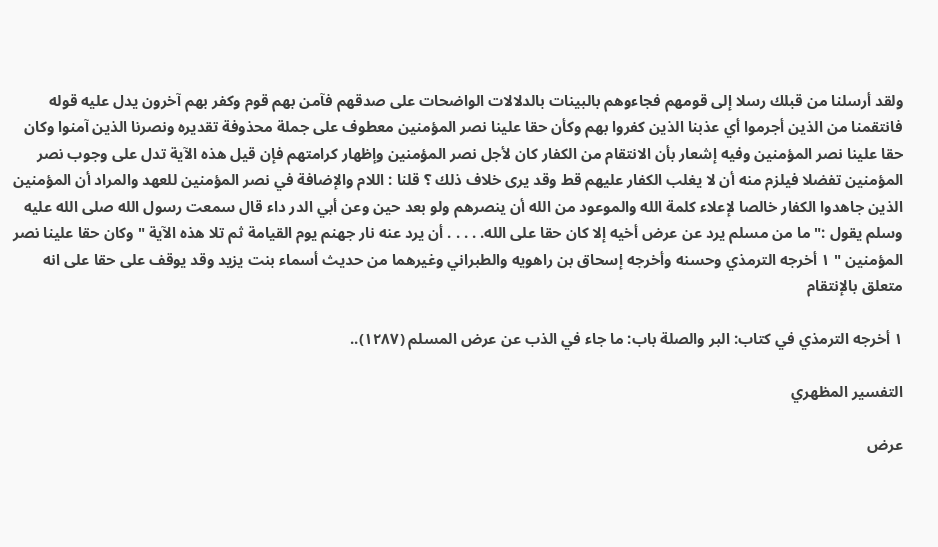ولقد أرسلنا من قبلك رسلا إلى قومهم فجاءوهم بالبينات بالدلالات الواضحات على صدقهم فآمن بهم قوم وكفر بهم آخرون يدل عليه قوله فانتقمنا من الذين أجرموا أي عذبنا الذين كفروا بهم وكأن حقا علينا نصر المؤمنين معطوف على جملة محذوفة تقديره ونصرنا الذين آمنوا وكان حقا علينا نصر المؤمنين وفيه إشعار بأن الانتقام من الكفار كان لأجل نصر المؤمنين وإظهار كرامتهم فإن قيل هذه الآية تدل على وجوب نصر المؤمنين تفضلا فيلزم منه أن لا يغلب الكفار عليهم قط وقد يرى خلاف ذلك ؟ قلنا : اللام والإضافة في نصر المؤمنين للعهد والمراد أن المؤمنين الذين جاهدوا الكفار خالصا لإعلاء كلمة الله والموعود من الله أن ينصرهم ولو بعد حين وعن أبي الدر داء قال سمعت رسول الله صلى الله عليه وسلم يقول :" ما من مسلم يرد عن عرض أخيه إلا كان حقا على الله. . . . . أن يرد عنه نار جهنم يوم القيامة ثم تلا هذه الآية " وكان حقا علينا نصر المؤمنين " ١ أخرجه الترمذي وحسنه وأخرجه إسحاق بن راهويه والطبراني وغيرهما من حديث أسماء بنت يزيد وقد يوقف على حقا على انه متعلق بالإنتقام

١ أخرجه الترمذي في كتاب: البر والصلة باب: ما جاء في الذب عن عرض المسلم (١٢٨٧)..

التفسير المظهري

عرض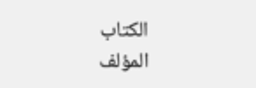الكتاب
المؤلف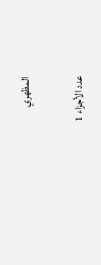المظهري

عدد الأجزاء 1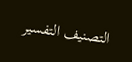التصنيف التفسير